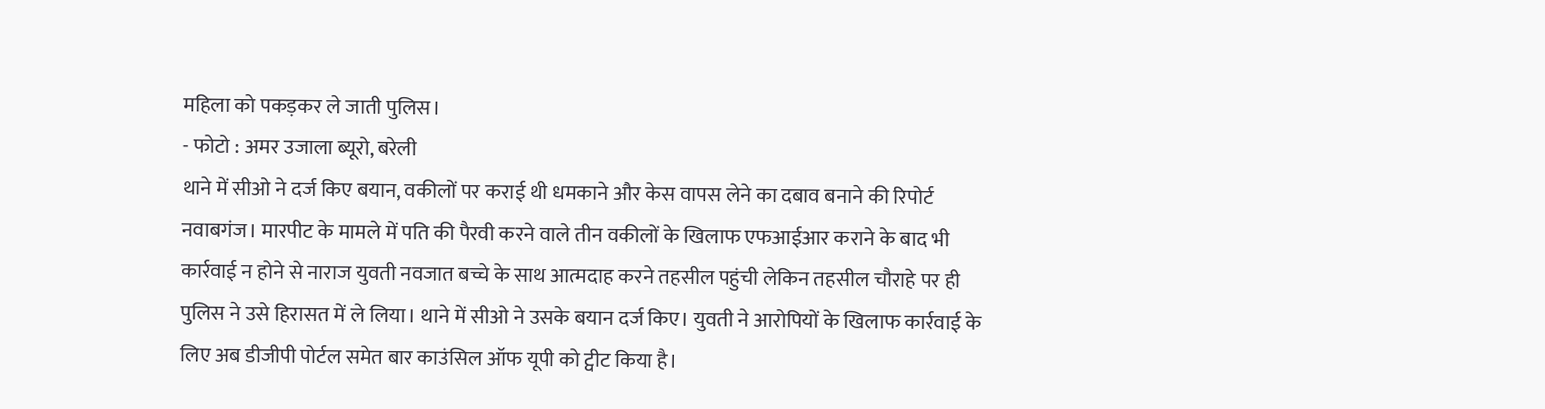महिला को पकड़कर ले जाती पुलिस।
- फोटो : अमर उजाला ब्यूरो, बरेली
थाने में सीओ ने दर्ज किए बयान, वकीलों पर कराई थी धमकाने और केस वापस लेने का दबाव बनाने की रिपोर्ट
नवाबगंज। मारपीट के मामले में पति की पैरवी करने वाले तीन वकीलों के खिलाफ एफआईआर कराने के बाद भी कार्रवाई न होने से नाराज युवती नवजात बच्चे के साथ आत्मदाह करने तहसील पहुंची लेकिन तहसील चौराहे पर ही पुलिस ने उसे हिरासत में ले लिया। थाने में सीओ ने उसके बयान दर्ज किए। युवती ने आरोपियों के खिलाफ कार्रवाई के लिए अब डीजीपी पोर्टल समेत बार काउंसिल ऑफ यूपी को ट्वीट किया है।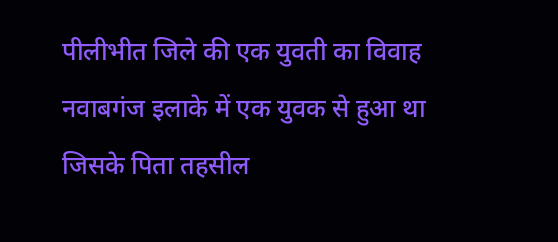पीलीभीत जिले की एक युवती का विवाह नवाबगंज इलाके में एक युवक से हुआ था जिसके पिता तहसील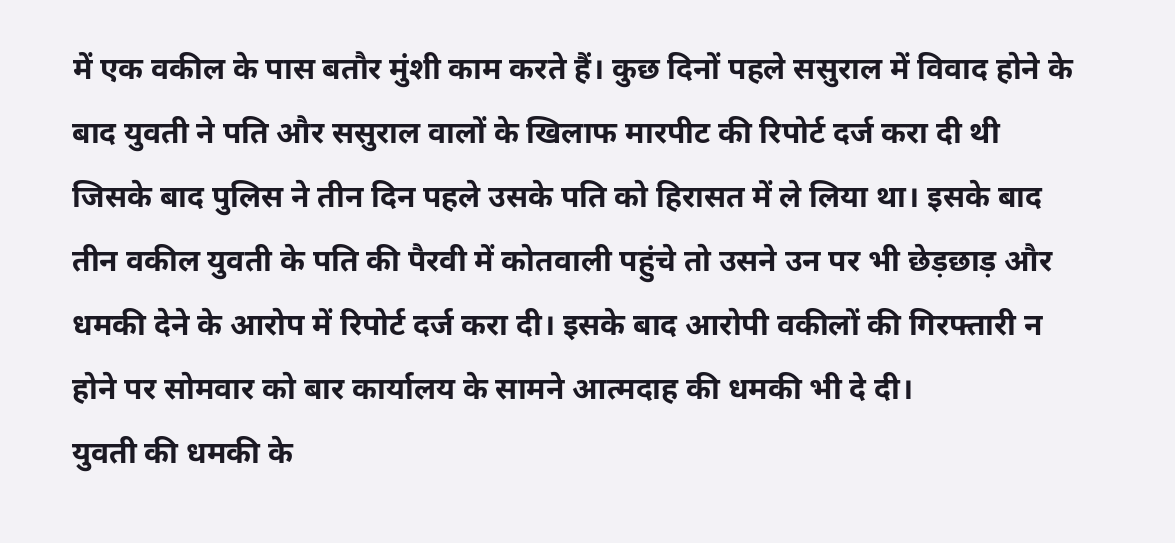में एक वकील के पास बतौर मुंशी काम करते हैं। कुछ दिनों पहले ससुराल में विवाद होने के बाद युवती ने पति और ससुराल वालों के खिलाफ मारपीट की रिपोर्ट दर्ज करा दी थी जिसके बाद पुलिस ने तीन दिन पहले उसके पति को हिरासत में ले लिया था। इसके बाद तीन वकील युवती के पति की पैरवी में कोतवाली पहुंचे तो उसने उन पर भी छेड़छाड़ और धमकी देने के आरोप में रिपोर्ट दर्ज करा दी। इसके बाद आरोपी वकीलों की गिरफ्तारी न होने पर सोमवार को बार कार्यालय के सामने आत्मदाह की धमकी भी दे दी।
युवती की धमकी के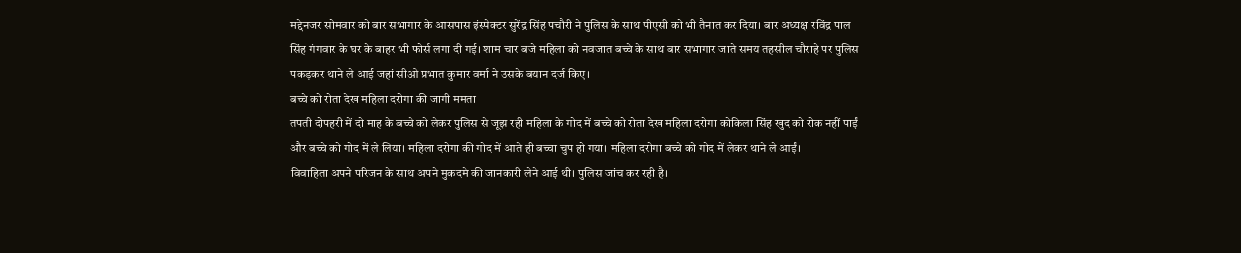मद्देनजर सोमवार को बार सभागार के आसपास इंस्पेक्टर सुरेंद्र सिंह पचौरी ने पुलिस के साथ पीएसी को भी तैनात कर दिया। बार अध्यक्ष रविंद्र पाल सिंह गंगवार के घर के बाहर भी फोर्स लगा दी गई। शाम चार बजे महिला को नवजात बच्चे के साथ बार सभागार जाते समय तहसील चौराहे पर पुलिस पकड़कर थाने ले आई जहां सीओ प्रभात कुमार वर्मा ने उसके बयान दर्ज किए।
बच्चे को रोता देख महिला दरोगा की जागी ममता
तपती दोपहरी में दो माह के बच्चे को लेकर पुलिस से जूझ रही महिला के गोद में बच्चे को रोता देख महिला दरोगा कोकिला सिंह खुद को रोक नहीं पाईं और बच्चे को गोद में ले लिया। महिला दरोगा की गोद में आते ही बच्चा चुप हो गया। महिला दरोगा बच्चे को गोद में लेकर थाने ले आईं।
विवाहिता अपने परिजन के साथ अपने मुकदमे की जानकारी लेने आई थी। पुलिस जांच कर रही है।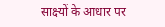साक्ष्यों के आधार पर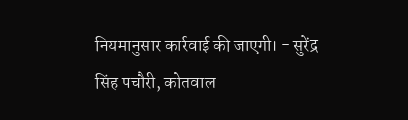नियमानुसार कार्रवाई की जाएगी। - सुरेंद्र सिंह पचौरी, कोतवाल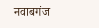नवाबगंज